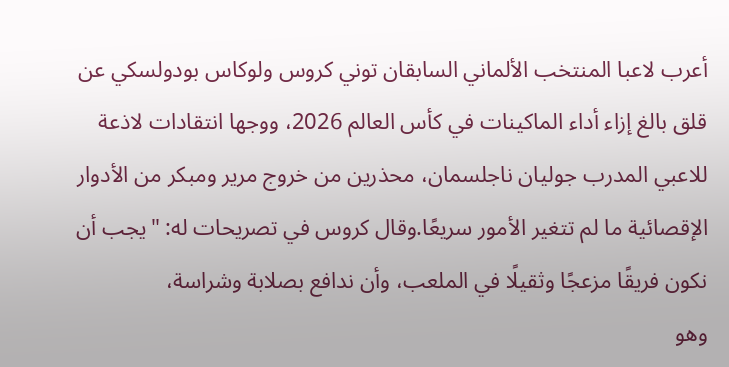أعرب لاعبا المنتخب الألماني السابقان توني كروس ولوكاس بودولسكي عن قلق بالغ إزاء أداء الماكينات في كأس العالم 2026، ووجها انتقادات لاذعة للاعبي المدرب جوليان ناجلسمان، محذرين من خروج مرير ومبكر من الأدوار الإقصائية ما لم تتغير الأمور سريعًا.وقال كروس في تصريحات له: "يجب أن نكون فريقًا مزعجًا وثقيلًا في الملعب، وأن ندافع بصلابة وشراسة،
وهو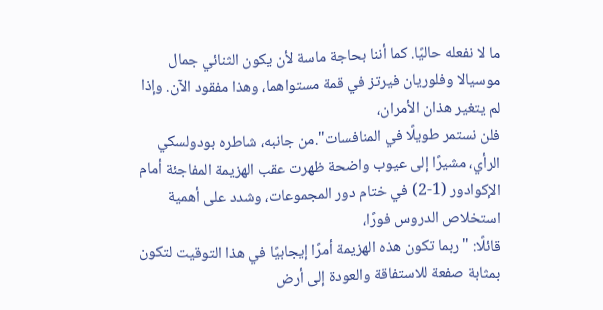ما لا نفعله حاليًا. كما أننا بحاجة ماسة لأن يكون الثنائي جمال موسيالا وفلوريان فيرتز في قمة مستواهما، وهذا مفقود الآن. وإذا لم يتغير هذان الأمران،
فلن نستمر طويلًا في المنافسات".من جانبه، شاطره بودولسكي الرأي، مشيرًا إلى عيوب واضحة ظهرت عقب الهزيمة المفاجئة أمام الإكوادور (1-2) في ختام دور المجموعات، وشدد على أهمية استخلاص الدروس فورًا،
قائلًا: "ربما تكون هذه الهزيمة أمرًا إيجابيًا في هذا التوقيت لتكون بمثابة صفعة للاستفاقة والعودة إلى أرض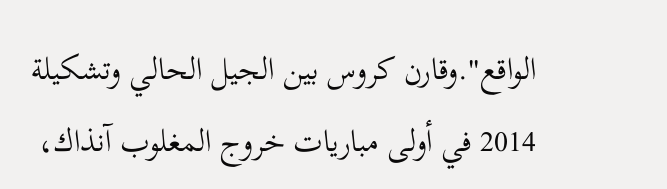الواقع".وقارن كروس بين الجيل الحالي وتشكيلة 2014 في أولى مباريات خروج المغلوب آنذاك،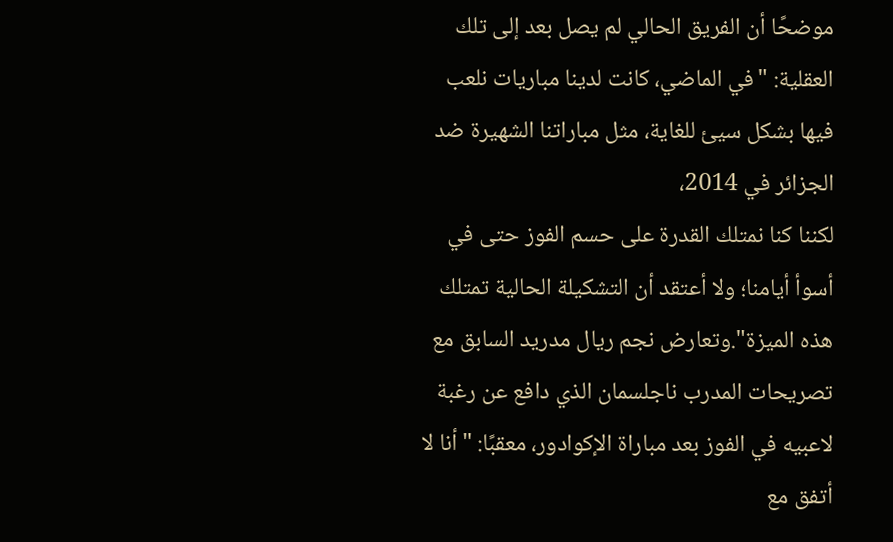موضحًا أن الفريق الحالي لم يصل بعد إلى تلك العقلية: "في الماضي، كانت لدينا مباريات نلعب فيها بشكل سيئ للغاية، مثل مباراتنا الشهيرة ضد الجزائر في 2014،
لكننا كنا نمتلك القدرة على حسم الفوز حتى في أسوأ أيامنا؛ ولا أعتقد أن التشكيلة الحالية تمتلك هذه الميزة".وتعارض نجم ريال مدريد السابق مع تصريحات المدرب ناجلسمان الذي دافع عن رغبة لاعبيه في الفوز بعد مباراة الإكوادور، معقبًا: "أنا لا أتفق مع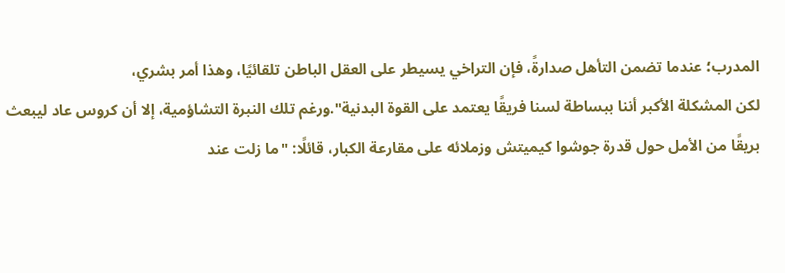المدرب؛ عندما تضمن التأهل صدارةً، فإن التراخي يسيطر على العقل الباطن تلقائيًا، وهذا أمر بشري،
لكن المشكلة الأكبر أننا ببساطة لسنا فريقًا يعتمد على القوة البدنية".ورغم تلك النبرة التشاؤمية، إلا أن كروس عاد ليبعث بريقًا من الأمل حول قدرة جوشوا كيميتش وزملائه على مقارعة الكبار، قائلًا: "ما زلت عند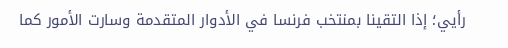رأيي؛ إذا التقينا بمنتخب فرنسا في الأدوار المتقدمة وسارت الأمور كما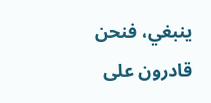ينبغي، فنحن قادرون على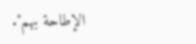الإطاحة بهم".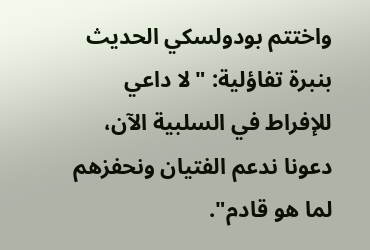واختتم بودولسكي الحديث بنبرة تفاؤلية: "لا داعي للإفراط في السلبية الآن، دعونا ندعم الفتيان ونحفزهم لما هو قادم".